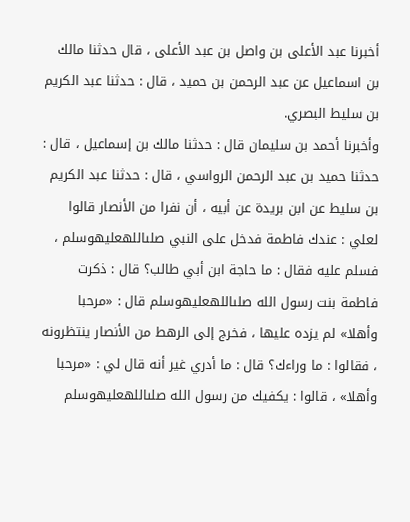أخبرنا عبد الأعلى بن واصل بن عبد الأعلى ، قال حدثنا مالك بن اسماعيل عن عبد الرحمن بن حميد ، قال : حدثنا عبد الكريم بن سليط البصري.
وأخبرنا أحمد بن سليمان قال : حدثنا مالك بن إسماعيل ، قال : حدثنا حميد بن عبد الرحمن الرواسي ، قال : حدثنا عبد الكريم بن سليط عن ابن بريدة عن أبيه ، أن نفرا من الأنصار قالوا لعلي : عندك فاطمة فدخل على النبي صلىاللهعليهوسلم ، فسلم عليه فقال : ما حاجة ابن أبي طالب؟ قال : ذكرت فاطمة بنت رسول الله صلىاللهعليهوسلم قال : «مرحبا وأهلا» لم يزده عليها ، فخرج إلى الرهط من الأنصار ينتظرونه ، فقالوا : ما وراءك؟ قال : ما أدري غير أنه قال لي : «مرحبا وأهلا» ، قالوا : يكفيك من رسول الله صلىاللهعليهوسلم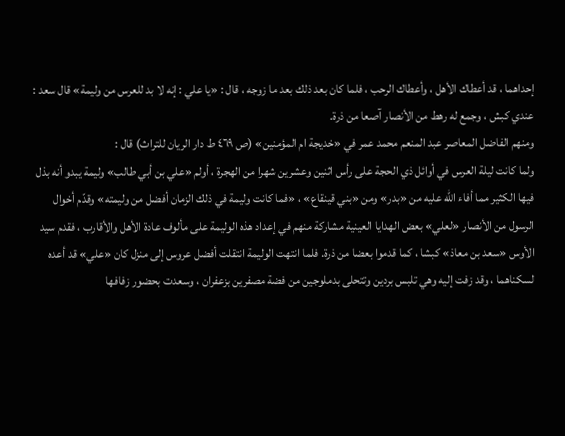إحداهما ، قد أعطاك الأهل ، وأعطاك الرحب ، فلما كان بعد ذلك بعد ما زوجه ، قال : «يا علي : إنه لا بد للعرس من وليمة» قال سعد : عندي كبش ، وجمع له رهط من الأنصار آصعا من ذرة.
ومنهم الفاضل المعاصر عبد المنعم محمد عمر في «خديجة ام المؤمنين» (ص ٤٦٩ ط دار الريان للتراث) قال :
ولما كانت ليلة العرس في أوائل ذي الحجة على رأس اثنين وعشرين شهرا من الهجرة ، أولم «علي بن أبي طالب» وليمة يبدو أنه بذل فيها الكثير مما أفاء الله عليه من «بدر» ومن «بني قينقاع» ، «فما كانت وليمة في ذلك الزمان أفضل من وليمته» وقدّم أخوال الرسول من الأنصار «لعلي» بعض الهدايا العينية مشاركة منهم في إعداد هذه الوليمة على مألوف عادة الأهل والأقارب ، فقدم سيد الأوس «سعد بن معاذ» كبشا ، كما قدموا بعضا من ذرة. فلما انتهت الوليمة انتقلت أفضل عروس إلى منزل كان «علي» قد أعده لسكناهما ، وقد زفت إليه وهي تلبس بردين وتتحلى بدملوجين من فضة مصفرين بزعفران ، وسعدت بحضور زفافها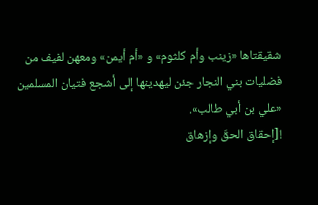شقيقتاها «زينب وأم كلثوم» و «أم أيمن» ومعهن لفيف من فضليات بني النجار جئن ليهدينها إلى أشجع فتيان المسلمين «علي بن أبي طالب».
![إحقاق الحقّ وإزهاق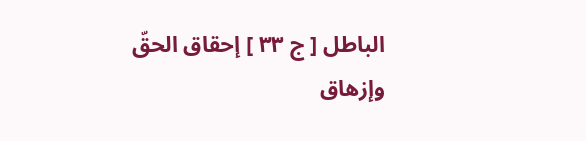الباطل [ ج ٣٣ ] إحقاق الحقّ وإزهاق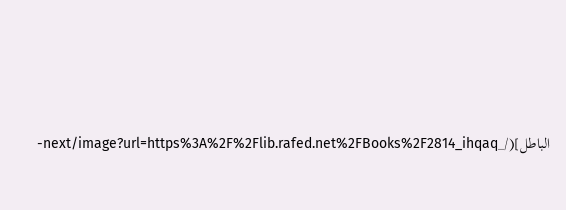الباطل](/_next/image?url=https%3A%2F%2Flib.rafed.net%2FBooks%2F2814_ihqaq-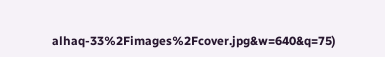alhaq-33%2Fimages%2Fcover.jpg&w=640&q=75)